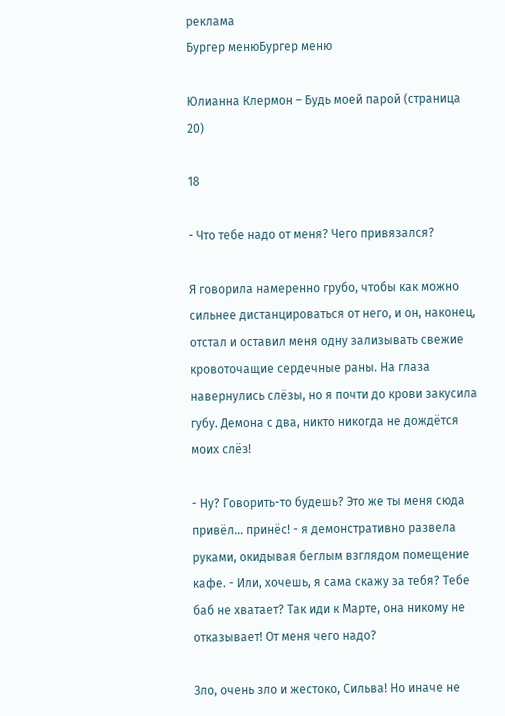реклама
Бургер менюБургер меню

Юлианна Клермон – Будь моей парой (страница 20)

18

- Что тебе надо от меня? Чего привязался?

Я говорила намеренно грубо, чтобы как можно сильнее дистанцироваться от него, и он, наконец, отстал и оставил меня одну зализывать свежие кровоточащие сердечные раны. На глаза навернулись слёзы, но я почти до крови закусила губу. Демона с два, никто никогда не дождётся моих слёз!

- Ну? Говорить-то будешь? Это же ты меня сюда привёл... принёс! - я демонстративно развела руками, окидывая беглым взглядом помещение кафе. - Или, хочешь, я сама скажу за тебя? Тебе баб не хватает? Так иди к Марте, она никому не отказывает! От меня чего надо?

Зло, очень зло и жестоко, Сильва! Но иначе не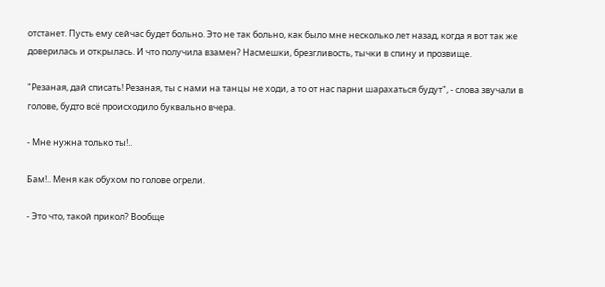отстанет. Пусть ему сейчас будет больно. Это не так больно, как было мне несколько лет назад, когда я вот так же доверилась и открылась. И что получила взамен? Насмешки, брезгливость, тычки в спину и прозвище.

"Резаная, дай списать! Резаная, ты с нами на танцы не ходи, а то от нас парни шарахаться будут", - слова звучали в голове, будто всё происходило буквально вчера.

- Мне нужна только ты!..

Бам!.. Меня как обухом по голове огрели.

- Это что, такой прикол? Вообще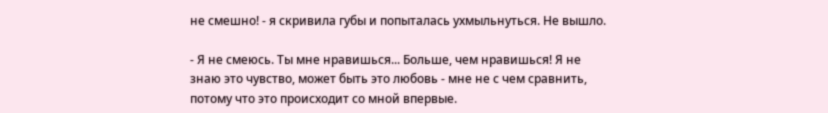не смешно! - я скривила губы и попыталась ухмыльнуться. Не вышло.

- Я не смеюсь. Ты мне нравишься... Больше, чем нравишься! Я не знаю это чувство, может быть это любовь - мне не с чем сравнить, потому что это происходит со мной впервые.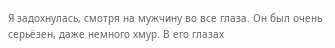Я задохнулась, смотря на мужчину во все глаза. Он был очень серьёзен, даже немного хмур. В его глазах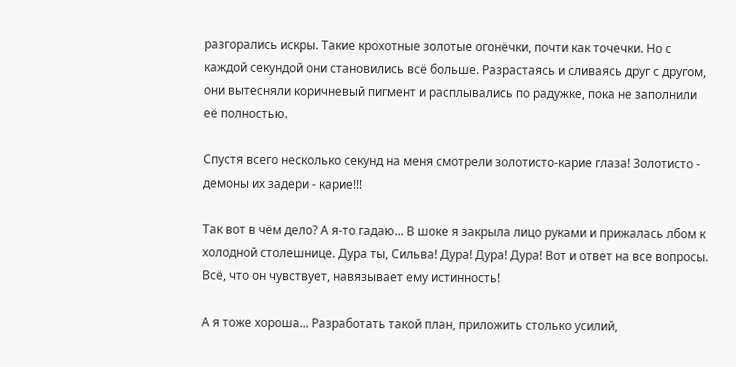разгорались искры. Такие крохотные золотые огонёчки, почти как точечки. Но с каждой секундой они становились всё больше. Разрастаясь и сливаясь друг с другом, они вытесняли коричневый пигмент и расплывались по радужке, пока не заполнили её полностью.

Спустя всего несколько секунд на меня смотрели золотисто-карие глаза! Золотисто - демоны их задери - карие!!!

Так вот в чём дело? А я-то гадаю... В шоке я закрыла лицо руками и прижалась лбом к холодной столешнице. Дура ты, Сильва! Дура! Дура! Дура! Вот и ответ на все вопросы. Всё, что он чувствует, навязывает ему истинность!

А я тоже хороша... Разработать такой план, приложить столько усилий,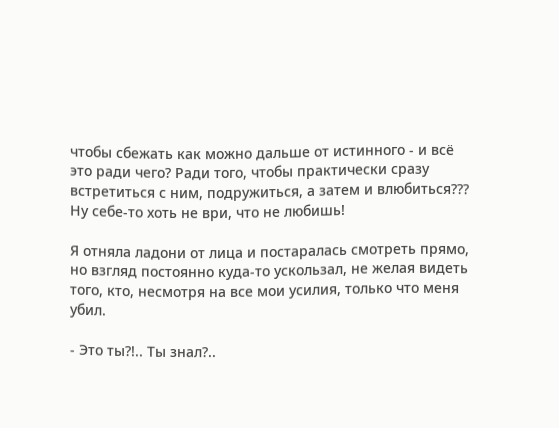чтобы сбежать как можно дальше от истинного - и всё это ради чего? Ради того, чтобы практически сразу встретиться с ним, подружиться, а затем и влюбиться??? Ну себе-то хоть не ври, что не любишь!

Я отняла ладони от лица и постаралась смотреть прямо, но взгляд постоянно куда-то ускользал, не желая видеть того, кто, несмотря на все мои усилия, только что меня убил.

- Это ты?!.. Ты знал?..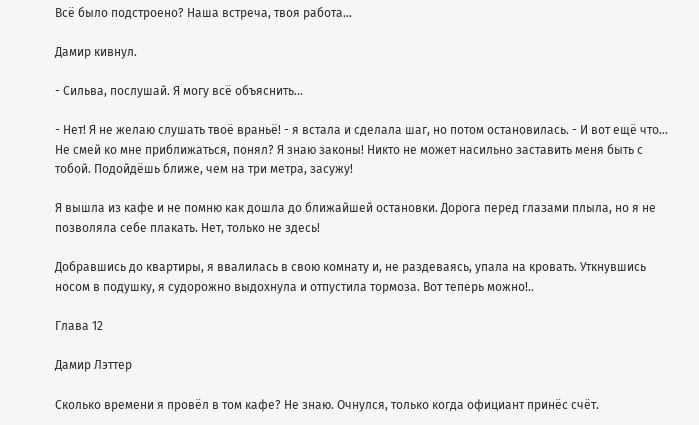Всё было подстроено? Наша встреча, твоя работа...

Дамир кивнул.

- Сильва, послушай. Я могу всё объяснить...

- Нет! Я не желаю слушать твоё враньё! - я встала и сделала шаг, но потом остановилась. - И вот ещё что... Не смей ко мне приближаться, понял? Я знаю законы! Никто не может насильно заставить меня быть с тобой. Подойдёшь ближе, чем на три метра, засужу!

Я вышла из кафе и не помню как дошла до ближайшей остановки. Дорога перед глазами плыла, но я не позволяла себе плакать. Нет, только не здесь!

Добравшись до квартиры, я ввалилась в свою комнату и, не раздеваясь, упала на кровать. Уткнувшись носом в подушку, я судорожно выдохнула и отпустила тормоза. Вот теперь можно!..

Глава 12

Дамир Лэттер

Сколько времени я провёл в том кафе? Не знаю. Очнулся, только когда официант принёс счёт.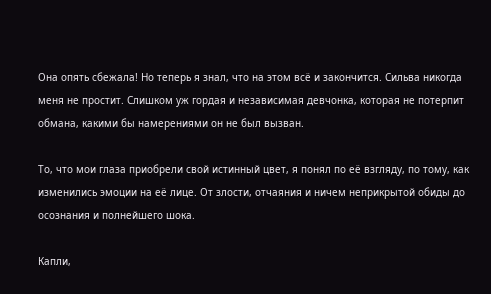Она опять сбежала! Но теперь я знал, что на этом всё и закончится. Сильва никогда меня не простит. Слишком уж гордая и независимая девчонка, которая не потерпит обмана, какими бы намерениями он не был вызван.

То, что мои глаза приобрели свой истинный цвет, я понял по её взгляду, по тому, как изменились эмоции на её лице. От злости, отчаяния и ничем неприкрытой обиды до осознания и полнейшего шока.

Капли,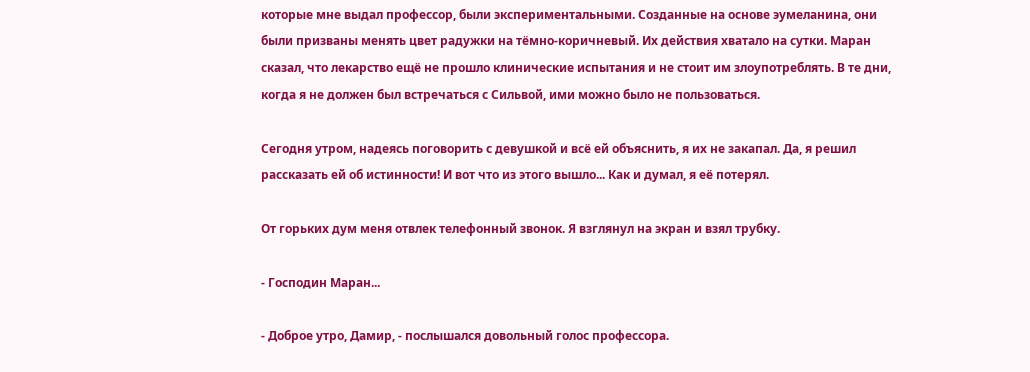которые мне выдал профессор, были экспериментальными. Созданные на основе эумеланина, они были призваны менять цвет радужки на тёмно-коричневый. Их действия хватало на сутки. Маран сказал, что лекарство ещё не прошло клинические испытания и не стоит им злоупотреблять. В те дни, когда я не должен был встречаться с Сильвой, ими можно было не пользоваться.

Сегодня утром, надеясь поговорить с девушкой и всё ей объяснить, я их не закапал. Да, я решил рассказать ей об истинности! И вот что из этого вышло... Как и думал, я её потерял.

От горьких дум меня отвлек телефонный звонок. Я взглянул на экран и взял трубку.

- Господин Маран...

- Доброе утро, Дамир, - послышался довольный голос профессора.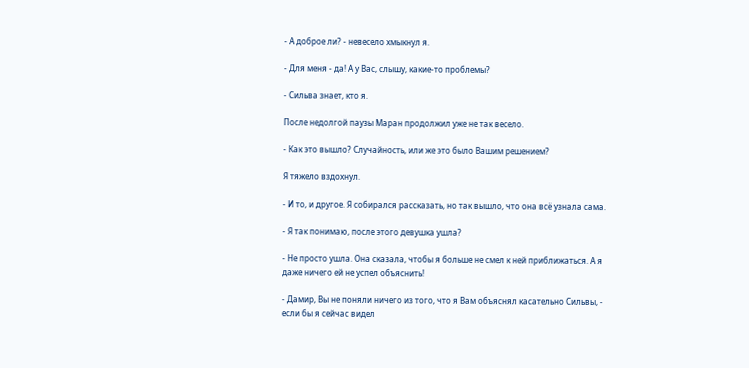- А доброе ли? - невесело хмыкнул я.

- Для меня - да! А у Вас, слышу, какие-то проблемы?

- Сильва знает, кто я.

После недолгой паузы Маран продолжил уже не так весело.

- Как это вышло? Случайность, или же это было Вашим решением?

Я тяжело вздохнул.

- И то, и другое. Я собирался рассказать, но так вышло, что она всё узнала сама.

- Я так понимаю, после этого девушка ушла?

- Не просто ушла. Она сказала, чтобы я больше не смел к ней приближаться. А я даже ничего ей не успел объяснить!

- Дамир, Вы не поняли ничего из того, что я Вам объяснял касательно Сильвы, - если бы я сейчас видел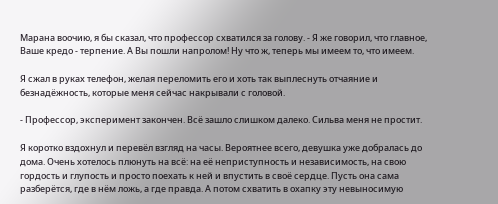Марана воочию, я бы сказал, что профессор схватился за голову. - Я же говорил, что главное, Ваше кредо - терпение. А Вы пошли напролом! Ну что ж, теперь мы имеем то, что имеем.

Я сжал в руках телефон, желая переломить его и хоть так выплеснуть отчаяние и безнадёжность, которые меня сейчас накрывали с головой.

- Профессор, эксперимент закончен. Всё зашло слишком далеко. Сильва меня не простит.

Я коротко вздохнул и перевёл взгляд на часы. Вероятнее всего, девушка уже добралась до дома. Очень хотелось плюнуть на всё: на её неприступность и независимость, на свою гордость и глупость и просто поехать к ней и впустить в своё сердце. Пусть она сама разберётся, где в нём ложь, а где правда. А потом схватить в охапку эту невыносимую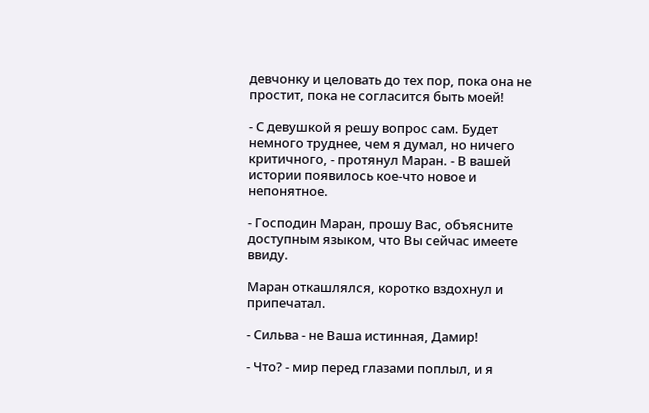девчонку и целовать до тех пор, пока она не простит, пока не согласится быть моей!

- С девушкой я решу вопрос сам. Будет немного труднее, чем я думал, но ничего критичного, - протянул Маран. - В вашей истории появилось кое-что новое и непонятное.

- Господин Маран, прошу Вас, объясните доступным языком, что Вы сейчас имеете ввиду.

Маран откашлялся, коротко вздохнул и припечатал.

- Сильва - не Ваша истинная, Дамир!

- Что? - мир перед глазами поплыл, и я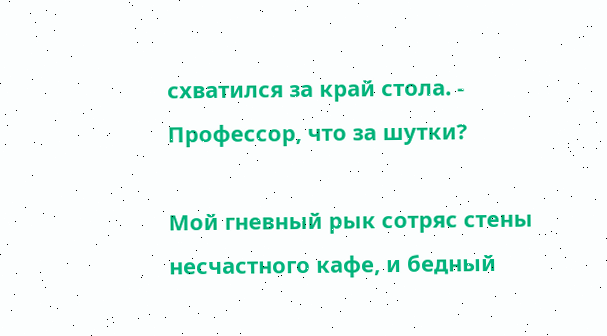схватился за край стола. - Профессор, что за шутки?

Мой гневный рык сотряс стены несчастного кафе, и бедный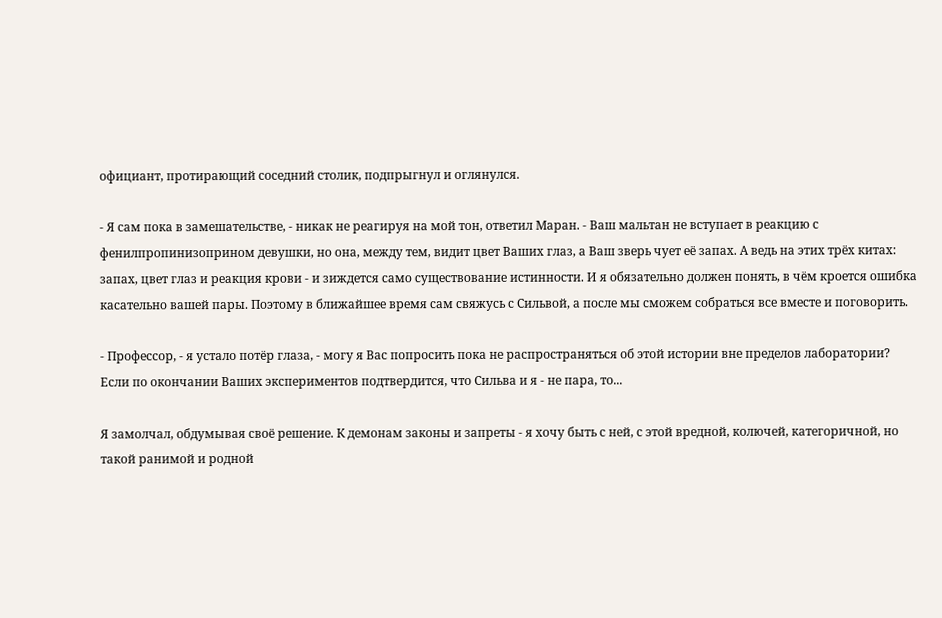официант, протирающий соседний столик, подпрыгнул и оглянулся.

- Я сам пока в замешательстве, - никак не реагируя на мой тон, ответил Маран. - Ваш мальтан не вступает в реакцию с фенилпропинизоприном девушки, но она, между тем, видит цвет Ваших глаз, а Ваш зверь чует её запах. А ведь на этих трёх китах: запах, цвет глаз и реакция крови - и зиждется само существование истинности. И я обязательно должен понять, в чëм кроется ошибка касательно вашей пары. Поэтому в ближайшее время сам свяжусь с Сильвой, а после мы сможем собраться все вместе и поговорить.

- Профессор, - я устало потëр глаза, - могу я Вас попросить пока не распространяться об этой истории вне пределов лаборатории? Если по окончании Ваших экспериментов подтвердится, что Сильва и я - не пара, то...

Я замолчал, обдумывая своё решение. К демонам законы и запреты - я хочу быть с ней, с этой вредной, колючей, категоричной, но такой ранимой и родной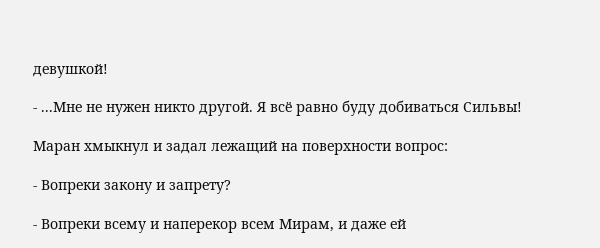девушкой!

- ...Мне не нужен никто другой. Я всё равно буду добиваться Сильвы!

Маран хмыкнул и задал лежащий на поверхности вопрос:

- Вопреки закону и запрету?

- Вопреки всему и наперекор всем Мирам, и даже ей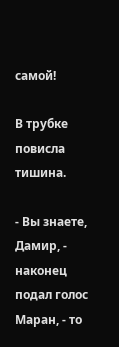самой!

В трубке повисла тишина.

- Вы знаете, Дамир, - наконец подал голос Маран, - то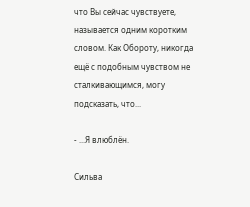что Вы сейчас чувствуете, называется одним коротким словом. Как Обороту, никогда ещё с подобным чувством не сталкивающимся, могу подсказать, что...

- ...Я влюблён.

Сильва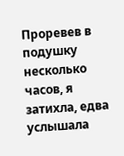Проревев в подушку несколько часов, я затихла, едва услышала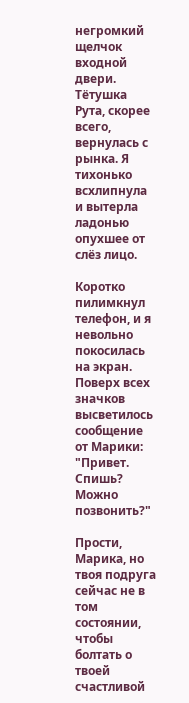негромкий щелчок входной двери. Тётушка Рута, скорее всего, вернулась с рынка. Я тихонько всхлипнула и вытерла ладонью опухшее от слëз лицо.

Коротко пилимкнул телефон, и я невольно покосилась на экран. Поверх всех значков высветилось сообщение от Марики: "Привет. Спишь? Можно позвонить?"

Прости, Марика, но твоя подруга сейчас не в том состоянии, чтобы болтать о твоей счастливой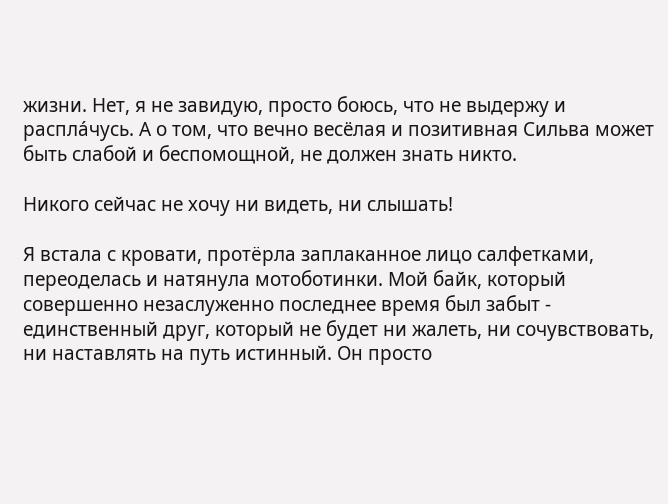жизни. Нет, я не завидую, просто боюсь, что не выдержу и распла́чусь. А о том, что вечно весёлая и позитивная Сильва может быть слабой и беспомощной, не должен знать никто.

Никого сейчас не хочу ни видеть, ни слышать!

Я встала с кровати, протëрла заплаканное лицо салфетками, переоделась и натянула мотоботинки. Мой байк, который совершенно незаслуженно последнее время был забыт - единственный друг, который не будет ни жалеть, ни сочувствовать, ни наставлять на путь истинный. Он просто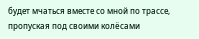будет мчаться вместе со мной по трассе, пропуская под своими колëсами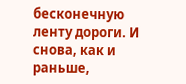бесконечную ленту дороги. И снова, как и раньше,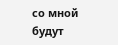со мной будут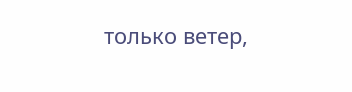только ветер,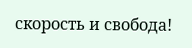скорость и свобода!